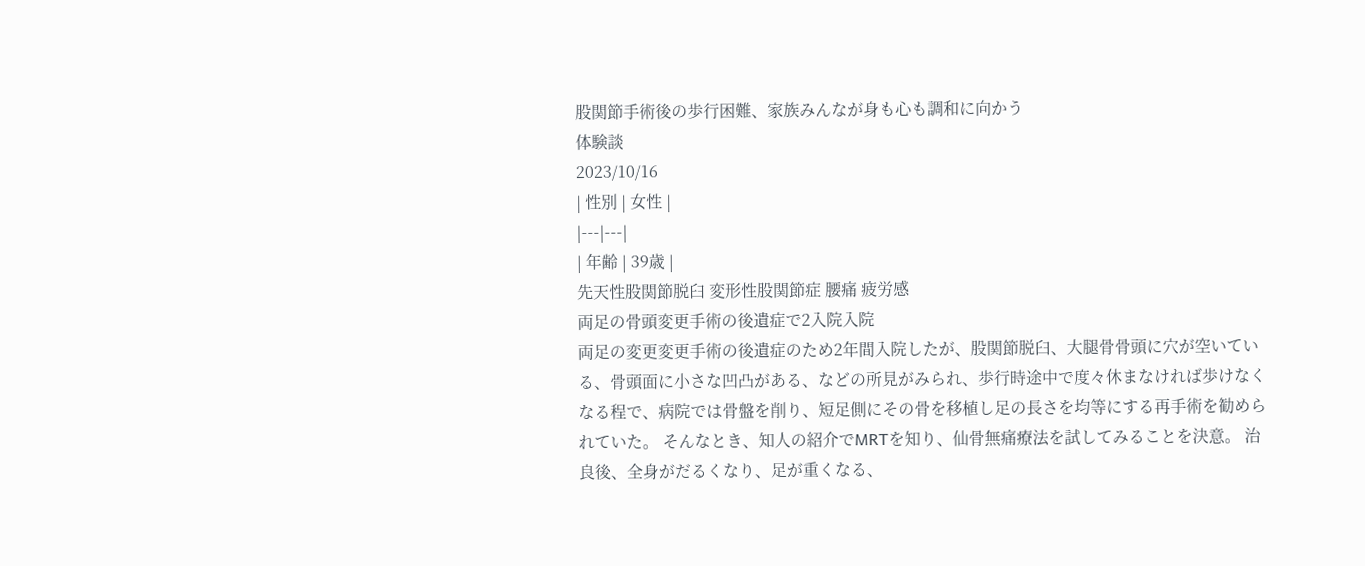股関節手術後の歩行困難、家族みんなが身も心も調和に向かう
体験談
2023/10/16
| 性別 | 女性 |
|---|---|
| 年齢 | 39歳 |
先天性股関節脱臼 変形性股関節症 腰痛 疲労感
両足の骨頭変更手術の後遺症で2入院入院
両足の変更変更手術の後遺症のため2年間入院したが、股関節脱臼、大腿骨骨頭に穴が空いている、骨頭面に小さな凹凸がある、などの所見がみられ、歩行時途中で度々休まなければ歩けなくなる程で、病院では骨盤を削り、短足側にその骨を移植し足の長さを均等にする再手術を勧められていた。 そんなとき、知人の紹介でMRTを知り、仙骨無痛療法を試してみることを決意。 治良後、全身がだるくなり、足が重くなる、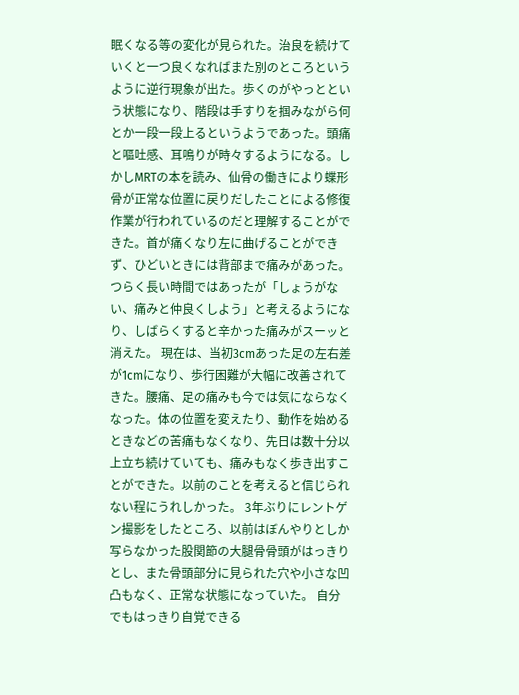眠くなる等の変化が見られた。治良を続けていくと一つ良くなればまた別のところというように逆行現象が出た。歩くのがやっとという状態になり、階段は手すりを掴みながら何とか一段一段上るというようであった。頭痛と嘔吐感、耳鳴りが時々するようになる。しかしMRTの本を読み、仙骨の働きにより蝶形骨が正常な位置に戻りだしたことによる修復作業が行われているのだと理解することができた。首が痛くなり左に曲げることができず、ひどいときには背部まで痛みがあった。つらく長い時間ではあったが「しょうがない、痛みと仲良くしよう」と考えるようになり、しばらくすると辛かった痛みがスーッと消えた。 現在は、当初3cmあった足の左右差が1cmになり、歩行困難が大幅に改善されてきた。腰痛、足の痛みも今では気にならなくなった。体の位置を変えたり、動作を始めるときなどの苦痛もなくなり、先日は数十分以上立ち続けていても、痛みもなく歩き出すことができた。以前のことを考えると信じられない程にうれしかった。 3年ぶりにレントゲン撮影をしたところ、以前はぼんやりとしか写らなかった股関節の大腿骨骨頭がはっきりとし、また骨頭部分に見られた穴や小さな凹凸もなく、正常な状態になっていた。 自分でもはっきり自覚できる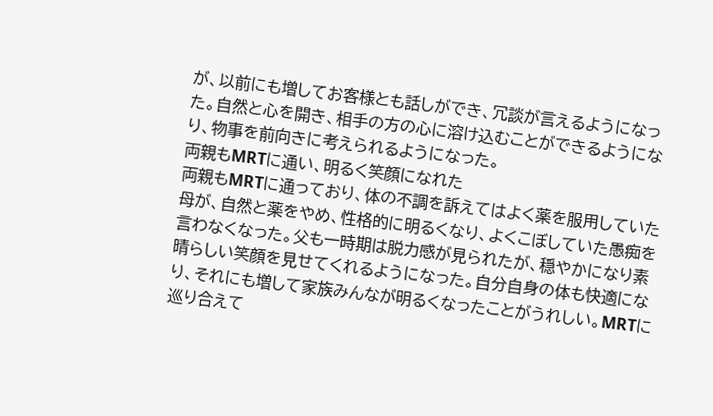が、以前にも増してお客様とも話しができ、冗談が言えるようになった。自然と心を開き、相手の方の心に溶け込むことができるようになり、物事を前向きに考えられるようになった。
両親もMRTに通い、明るく笑顔になれた
両親もMRTに通っており、体の不調を訴えてはよく薬を服用していた母が、自然と薬をやめ、性格的に明るくなり、よくこぼしていた愚痴を言わなくなった。父も一時期は脱力感が見られたが、穏やかになり素晴らしい笑顔を見せてくれるようになった。自分自身の体も快適になり、それにも増して家族みんなが明るくなったことがうれしい。MRTに巡り合えて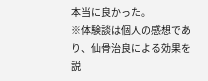本当に良かった。
※体験談は個人の感想であり、仙骨治良による効果を説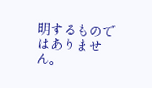明するものではありません。